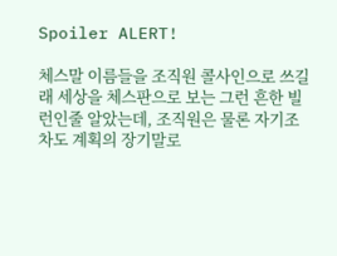Spoiler ALERT!

체스말 이름들을 조직원 콜사인으로 쓰길래 세상을 체스판으로 보는 그런 흔한 빌런인줄 알았는데, 조직원은 물론 자기조차도 계획의 장기말로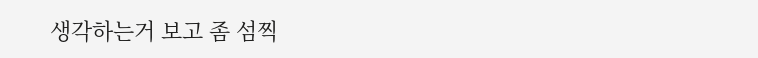생각하는거 보고 좀 섬찍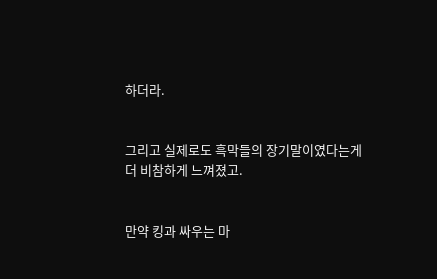하더라.


그리고 실제로도 흑막들의 장기말이였다는게 더 비참하게 느껴졌고.


만약 킹과 싸우는 마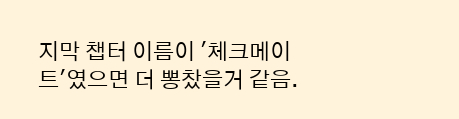지막 챕터 이름이 '체크메이트'였으면 더 뽕찼을거 같음.